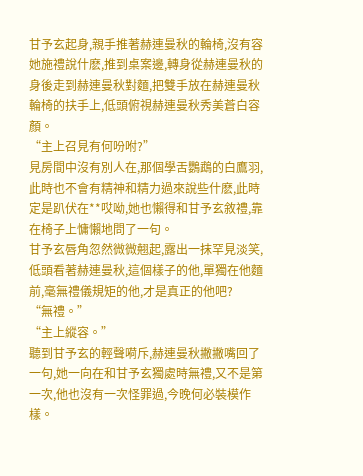甘予玄起身,親手推著赫連曼秋的輪椅,沒有容她施禮說什麽,推到桌案邊,轉身從赫連曼秋的身後走到赫連曼秋對麵,把雙手放在赫連曼秋輪椅的扶手上,低頭俯視赫連曼秋秀美蒼白容顏。
“主上召見有何吩咐?”
見房間中沒有別人在,那個學舌鸚鵡的白鷹羽,此時也不會有精神和精力過來說些什麽,此時定是趴伏在**哎呦,她也懶得和甘予玄敘禮,靠在椅子上慵懶地問了一句。
甘予玄唇角忽然微微翹起,露出一抹罕見淡笑,低頭看著赫連曼秋,這個樣子的他,單獨在他麵前,毫無禮儀規矩的他,才是真正的他吧?
“無禮。”
“主上縱容。”
聽到甘予玄的輕聲嗬斥,赫連曼秋撇撇嘴回了一句,她一向在和甘予玄獨處時無禮,又不是第一次,他也沒有一次怪罪過,今晚何必裝模作樣。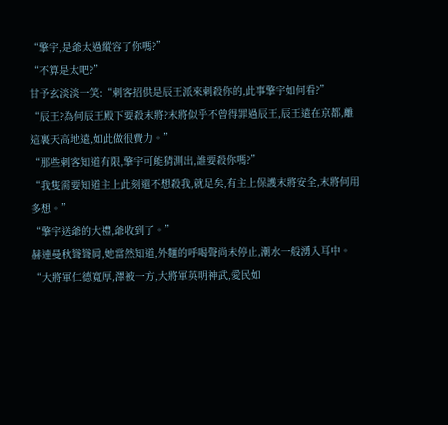“擎宇,是爺太過縱容了你嗎?”
“不算是太吧?”
甘予玄淡淡一笑:“刺客招供是辰王派來刺殺你的,此事擎宇如何看?”
“辰王?為何辰王殿下要殺末將?末將似乎不曾得罪過辰王,辰王遠在京都,離這裏天高地遠,如此做很費力。”
“那些刺客知道有限,擎宇可能猜測出,誰要殺你嗎?”
“我隻需要知道主上此刻還不想殺我,就足矣,有主上保護末將安全,末將何用多想。”
“擎宇送爺的大禮,爺收到了。”
赫連曼秋聳聳肩,她當然知道,外麵的呼喝聲尚未停止,潮水一般湧入耳中。
“大將軍仁德寬厚,澤被一方,大將軍英明神武,愛民如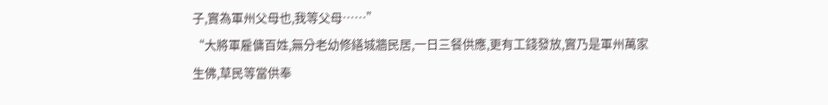子,實為軍州父母也,我等父母……”
“大將軍雇傭百姓,無分老幼修繕城牆民居,一日三餐供應,更有工錢發放,實乃是軍州萬家生佛,草民等當供奉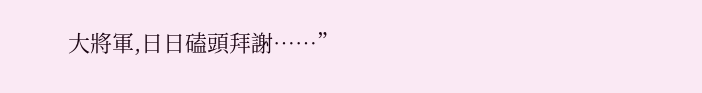大將軍,日日磕頭拜謝……”